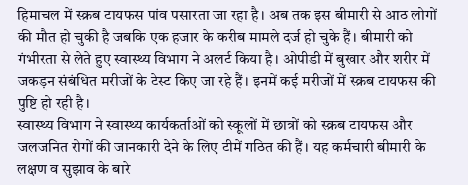हिमाचल में स्क्रब टायफस पांव पसारता जा रहा है। अब तक इस बीमारी से आठ लोगों की मौत हो चुकी है जबकि एक हजार के करीब मामले दर्ज हो चुके हैं। बीमारी को गंभीरता से लेते हुए स्वास्थ्य विभाग ने अलर्ट किया है। ओपीडी में बुखार और शरीर में जकड़न संबंधित मरीजों के टेस्ट किए जा रहे हैं। इनमें कई मरीजों में स्क्रब टायफस की पुष्टि हो रही है।
स्वास्थ्य विभाग ने स्वास्थ्य कार्यकर्ताओं को स्कूलों में छात्रों को स्क्रब टायफस और जलजनित रोगों की जानकारी देने के लिए टीमें गठित की हैं। यह कर्मचारी बीमारी के लक्षण व सुझाव के बारे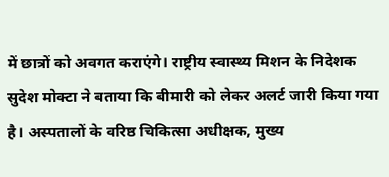में छात्रों को अवगत कराएंगे। राष्ट्रीय स्वास्थ्य मिशन के निदेशक सुदेश मोक्टा ने बताया कि बीमारी को लेकर अलर्ट जारी किया गया है। अस्पतालों के वरिष्ठ चिकित्सा अधीक्षक, मुख्य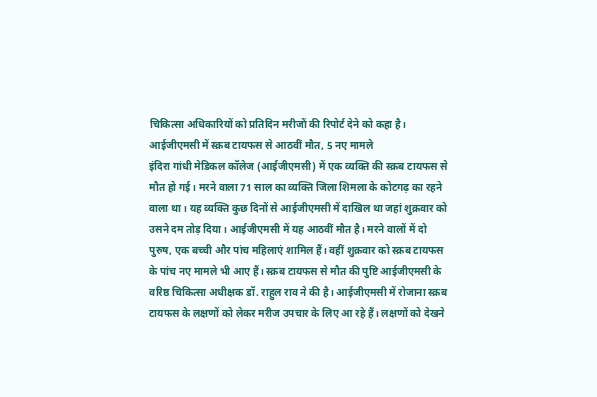चिकित्सा अधिकारियों को प्रतिदिन मरीजों की रिपोर्ट देने को कहा है।
आईजीएमसी में स्क्रब टायफस से आठवीं मौत, 5 नए मामले
इंदिरा गांधी मेडिकल कॉलेज (आईजीएमसी) में एक व्यक्ति की स्क्रब टायफस से मौत हो गई। मरने वाला 71 साल का व्यक्ति जिला शिमला के कोटगढ़ का रहने वाला था। यह व्यक्ति कुछ दिनों से आईजीएमसी में दाखिल था जहां शुक्रवार को उसने दम तोड़ दिया। आईजीएमसी में यह आठवीं मौत है। मरने वालों में दो पुरुष, एक बच्ची और पांच महिलाएं शामिल हैं। वहीं शुक्रवार को स्क्रब टायफस के पांच नए मामले भी आए हैं। स्क्रब टायफस से मौत की पुष्टि आईजीएमसी के वरिष्ठ चिकित्सा अधीक्षक डॉ. राहुल राव ने की है। आईजीएमसी में रोजाना स्क्रब टायफस के लक्षणों को लेकर मरीज उपचार के लिए आ रहे हैं। लक्षणों को देखने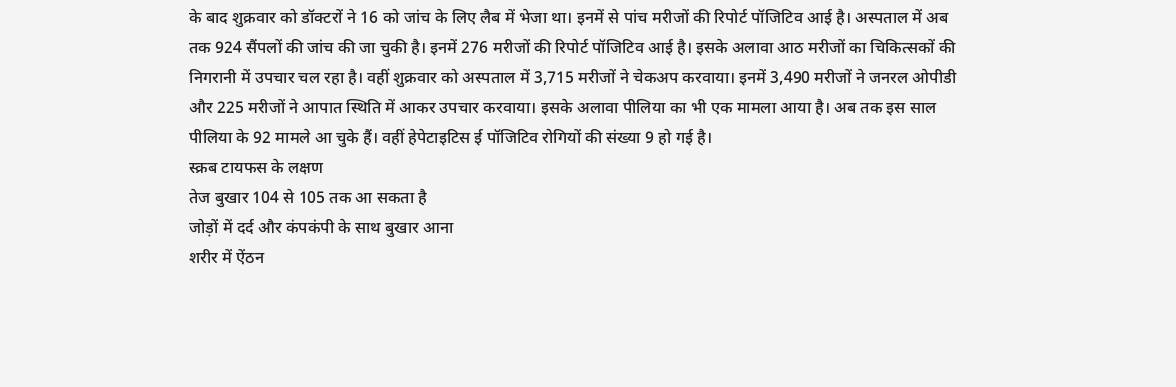के बाद शुक्रवार को डॉक्टरों ने 16 को जांच के लिए लैब में भेजा था। इनमें से पांच मरीजों की रिपोर्ट पॉजिटिव आई है। अस्पताल में अब तक 924 सैंपलों की जांच की जा चुकी है। इनमें 276 मरीजों की रिपोर्ट पॉजिटिव आई है। इसके अलावा आठ मरीजों का चिकित्सकों की निगरानी में उपचार चल रहा है। वहीं शुक्रवार को अस्पताल में 3,715 मरीजों ने चेकअप करवाया। इनमें 3,490 मरीजों ने जनरल ओपीडी और 225 मरीजों ने आपात स्थिति में आकर उपचार करवाया। इसके अलावा पीलिया का भी एक मामला आया है। अब तक इस साल पीलिया के 92 मामले आ चुके हैं। वहीं हेपेटाइटिस ई पॉजिटिव रोगियों की संख्या 9 हो गई है।
स्क्रब टायफस के लक्षण
तेज बुखार 104 से 105 तक आ सकता है
जोड़ों में दर्द और कंपकंपी के साथ बुखार आना
शरीर में ऐंठन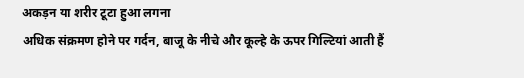अकड़न या शरीर टूटा हुआ लगना
अधिक संक्रमण होने पर गर्दन, बाजू के नीचे और कूल्हे के ऊपर गिल्टियां आती हैं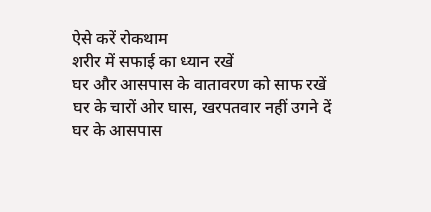ऐसे करें रोकथाम
शरीर में सफाई का ध्यान रखें
घर और आसपास के वातावरण को साफ रखें
घर के चारों ओर घास, खरपतवार नहीं उगने दें
घर के आसपास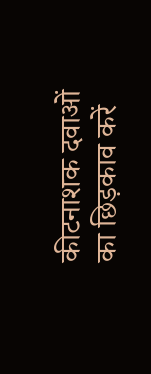कीटनाशक दवाओं का छिड़काव करें